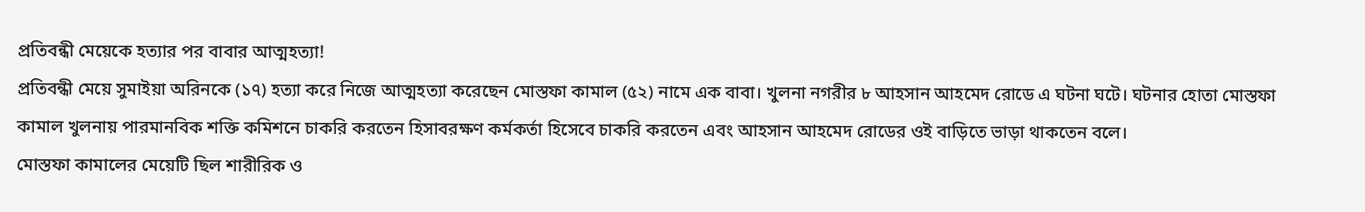প্রতিবন্ধী মেয়েকে হত্যার পর বাবার আত্মহত্যা!
প্রতিবন্ধী মেয়ে সুমাইয়া অরিনকে (১৭) হত্যা করে নিজে আত্মহত্যা করেছেন মোস্তফা কামাল (৫২) নামে এক বাবা। খুলনা নগরীর ৮ আহসান আহমেদ রোডে এ ঘটনা ঘটে। ঘটনার হোতা মোস্তফা কামাল খুলনায় পারমানবিক শক্তি কমিশনে চাকরি করতেন হিসাবরক্ষণ কর্মকর্তা হিসেবে চাকরি করতেন এবং আহসান আহমেদ রোডের ওই বাড়িতে ভাড়া থাকতেন বলে।
মোস্তফা কামালের মেয়েটি ছিল শারীরিক ও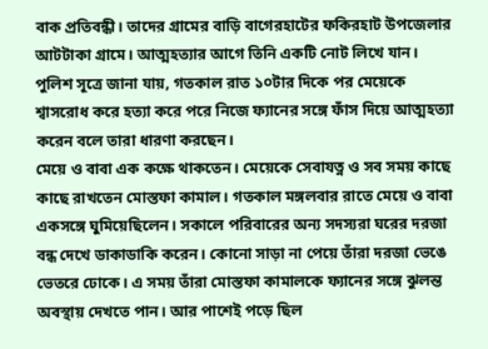বাক প্রতিবন্ধী। তাদের গ্রামের বাড়ি বাগেরহাটের ফকিরহাট উপজেলার আটটাকা গ্রামে। আত্মহত্যার আগে তিনি একটি নোট লিখে যান। পুলিশ সূত্রে জানা যায়, গতকাল রাত ১০টার দিকে পর মেয়েকে শ্বাসরোধ করে হত্যা করে পরে নিজে ফ্যানের সঙ্গে ফাঁস দিয়ে আত্মহত্যা করেন বলে তারা ধারণা করছেন।
মেয়ে ও বাবা এক কক্ষে থাকতেন। মেয়েকে সেবাযত্ন ও সব সময় কাছে কাছে রাখতেন মোস্তফা কামাল। গতকাল মঙ্গলবার রাতে মেয়ে ও বাবা একসঙ্গে ঘুমিয়েছিলেন। সকালে পরিবারের অন্য সদস্যরা ঘরের দরজা বন্ধ দেখে ডাকাডাকি করেন। কোনো সাড়া না পেয়ে তাঁরা দরজা ভেঙে ভেতরে ঢোকে। এ সময় তাঁরা মোস্তফা কামালকে ফ্যানের সঙ্গে ঝুলন্ত অবস্থায় দেখতে পান। আর পাশেই পড়ে ছিল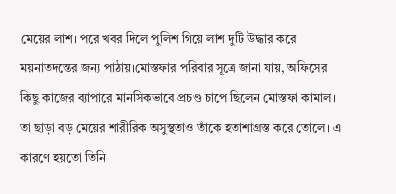মেয়ের লাশ। পরে খবর দিলে পুলিশ গিয়ে লাশ দুটি উদ্ধার করে ময়নাতদন্তের জন্য পাঠায়।মোস্তফার পরিবার সূত্রে জানা যায়, অফিসের কিছু কাজের ব্যাপারে মানসিকভাবে প্রচণ্ড চাপে ছিলেন মোস্তফা কামাল। তা ছাড়া বড় মেয়ের শারীরিক অসুস্থতাও তাঁকে হতাশাগ্রস্ত করে তোলে। এ কারণে হয়তো তিনি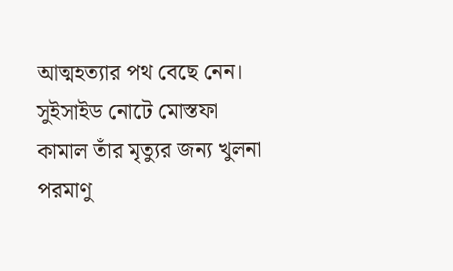আত্মহত্যার পথ বেছে নেন।
সুইসাইড নোটে মোস্তফা কামাল তাঁর মৃত্যুর জন্য খুলনা পরমাণু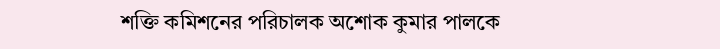শক্তি কমিশনের পরিচালক অশোক কুমার পালকে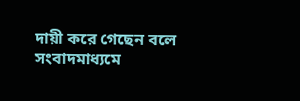দায়ী করে গেছেন বলে সংবাদমাধ্যমে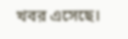খবর এসেছে।